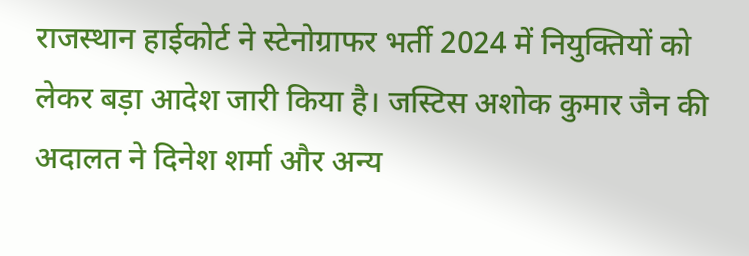राजस्थान हाईकोर्ट ने स्टेनोग्राफर भर्ती 2024 में नियुक्तियों को लेकर बड़ा आदेश जारी किया है। जस्टिस अशोक कुमार जैन की अदालत ने दिनेश शर्मा और अन्य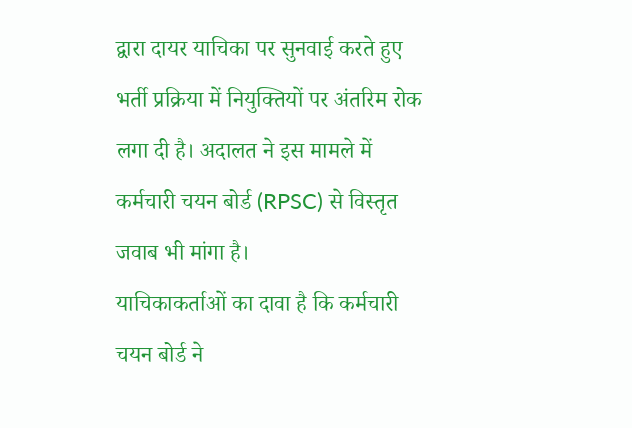द्वारा दायर याचिका पर सुनवाई करते हुए भर्ती प्रक्रिया में नियुक्तियों पर अंतरिम रोक लगा दी है। अदालत ने इस मामले में कर्मचारी चयन बोर्ड (RPSC) से विस्तृत जवाब भी मांगा है।
याचिकाकर्ताओं का दावा है कि कर्मचारी चयन बोर्ड ने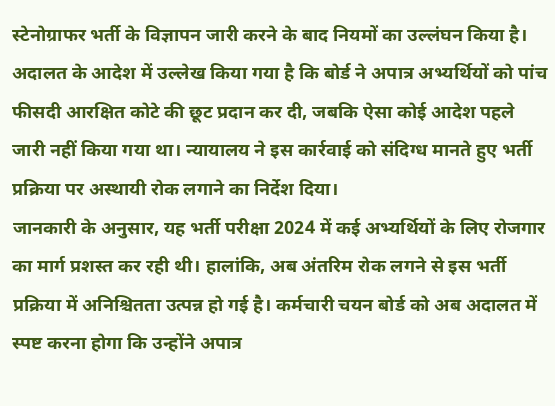स्टेनोग्राफर भर्ती के विज्ञापन जारी करने के बाद नियमों का उल्लंघन किया है। अदालत के आदेश में उल्लेख किया गया है कि बोर्ड ने अपात्र अभ्यर्थियों को पांच फीसदी आरक्षित कोटे की छूट प्रदान कर दी, जबकि ऐसा कोई आदेश पहले जारी नहीं किया गया था। न्यायालय ने इस कार्रवाई को संदिग्ध मानते हुए भर्ती प्रक्रिया पर अस्थायी रोक लगाने का निर्देश दिया।
जानकारी के अनुसार, यह भर्ती परीक्षा 2024 में कई अभ्यर्थियों के लिए रोजगार का मार्ग प्रशस्त कर रही थी। हालांकि, अब अंतरिम रोक लगने से इस भर्ती प्रक्रिया में अनिश्चितता उत्पन्न हो गई है। कर्मचारी चयन बोर्ड को अब अदालत में स्पष्ट करना होगा कि उन्होंने अपात्र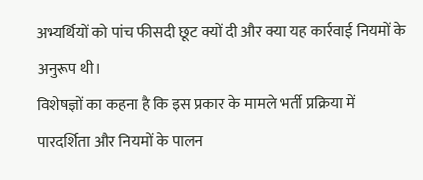अभ्यर्थियों को पांच फीसदी छूट क्यों दी और क्या यह कार्रवाई नियमों के अनुरूप थी।
विशेषज्ञों का कहना है कि इस प्रकार के मामले भर्ती प्रक्रिया में पारदर्शिता और नियमों के पालन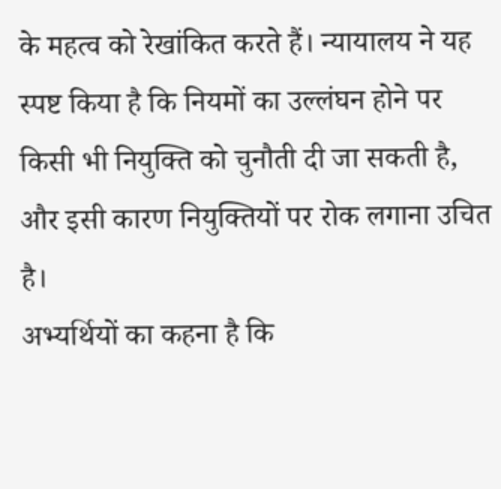के महत्व को रेखांकित करते हैं। न्यायालय ने यह स्पष्ट किया है कि नियमों का उल्लंघन होने पर किसी भी नियुक्ति को चुनौती दी जा सकती है, और इसी कारण नियुक्तियों पर रोक लगाना उचित है।
अभ्यर्थियों का कहना है कि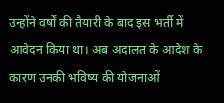उन्होंने वर्षों की तैयारी के बाद इस भर्ती में आवेदन किया था। अब अदालत के आदेश के कारण उनकी भविष्य की योजनाओं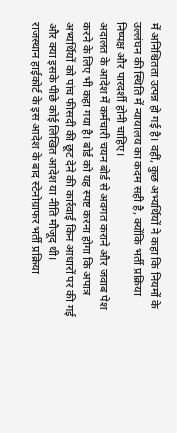में अनिश्चितता उत्पन्न हो गई है। वहीं, कुछ अभ्यर्थियों ने कहा कि नियमों के उल्लंघन की स्थिति में न्यायालय का कदम सही है, क्योंकि भर्ती प्रक्रिया निष्पक्ष और पारदर्शी होनी चाहिए।
अदालत के आदेश में कर्मचारी चयन बोर्ड से अवगत कराने और जवाब पेश करने के लिए भी कहा गया है। बोर्ड को यह स्पष्ट करना होगा कि अपात्र अभ्यर्थियों को पांच फीसदी की छूट देने की कार्रवाई किन आधारों पर की गई और क्या इसके पीछे कोई लिखित आदेश या नीति मौजूद थी।
राजस्थान हाईकोर्ट के इस आदेश के बाद स्टेनोग्राफर भर्ती प्रक्रिया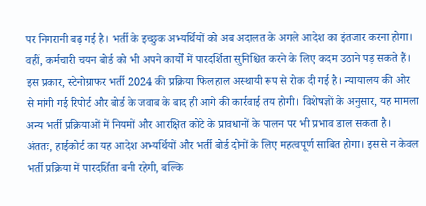पर निगरानी बढ़ गई है। भर्ती के इच्छुक अभ्यर्थियों को अब अदालत के अगले आदेश का इंतजार करना होगा। वहीं, कर्मचारी चयन बोर्ड को भी अपने कार्यों में पारदर्शिता सुनिश्चित करने के लिए कदम उठाने पड़ सकते हैं।
इस प्रकार, स्टेनोग्राफर भर्ती 2024 की प्रक्रिया फिलहाल अस्थायी रूप से रोक दी गई है। न्यायालय की ओर से मांगी गई रिपोर्ट और बोर्ड के जवाब के बाद ही आगे की कार्रवाई तय होगी। विशेषज्ञों के अनुसार, यह मामला अन्य भर्ती प्रक्रियाओं में नियमों और आरक्षित कोटे के प्रावधानों के पालन पर भी प्रभाव डाल सकता है।
अंततः, हाईकोर्ट का यह आदेश अभ्यर्थियों और भर्ती बोर्ड दोनों के लिए महत्वपूर्ण साबित होगा। इससे न केवल भर्ती प्रक्रिया में पारदर्शिता बनी रहेगी, बल्कि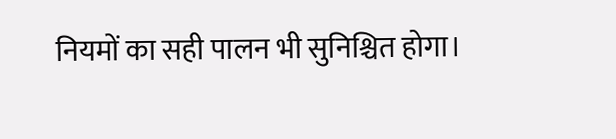नियमों का सही पालन भी सुनिश्चित होगा।